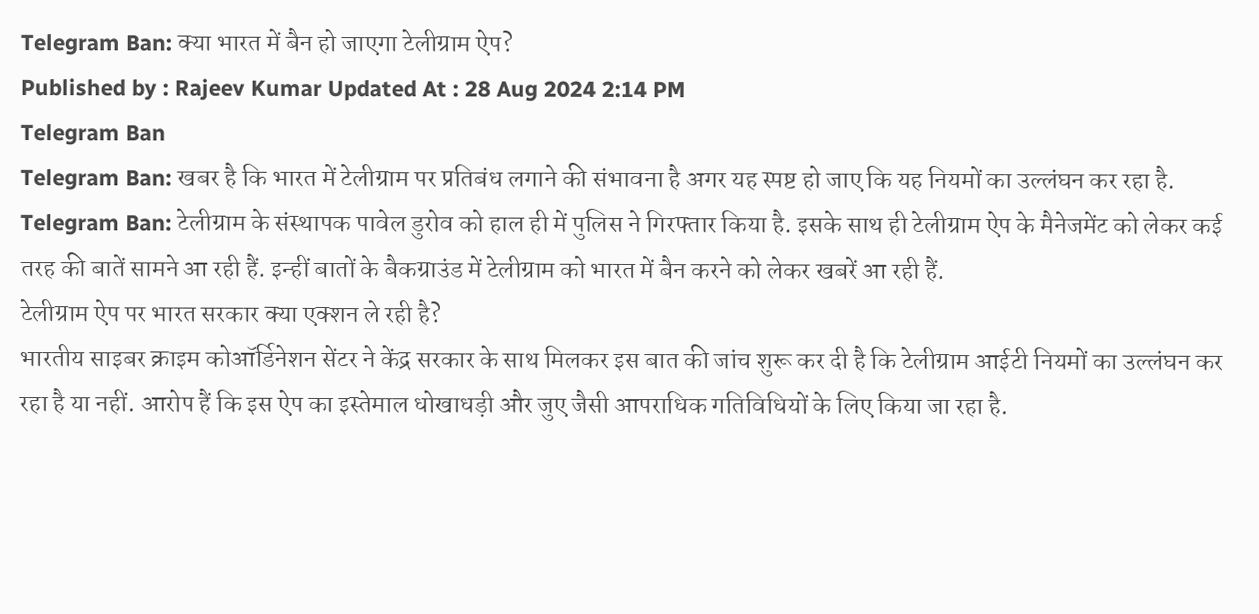Telegram Ban: क्या भारत में बैन हो जाएगा टेलीग्राम ऐप?
Published by : Rajeev Kumar Updated At : 28 Aug 2024 2:14 PM
Telegram Ban
Telegram Ban: खबर है कि भारत में टेलीग्राम पर प्रतिबंध लगाने की संभावना है अगर यह स्पष्ट हो जाए कि यह नियमों का उल्लंघन कर रहा है.
Telegram Ban: टेलीग्राम के संस्थापक पावेल डुरोव को हाल ही में पुलिस ने गिरफ्तार किया है. इसके साथ ही टेलीग्राम ऐप के मैनेजमेंट को लेकर कई तरह की बातें सामने आ रही हैं. इन्हीं बातों के बैकग्राउंड में टेलीग्राम को भारत में बैन करने को लेकर खबरें आ रही हैं.
टेलीग्राम ऐप पर भारत सरकार क्या एक्शन ले रही है?
भारतीय साइबर क्राइम कोऑर्डिनेशन सेंटर ने केंद्र सरकार के साथ मिलकर इस बात की जांच शुरू कर दी है कि टेलीग्राम आईटी नियमों का उल्लंघन कर रहा है या नहीं. आरोप हैं कि इस ऐप का इस्तेमाल धोखाधड़ी और जुए जैसी आपराधिक गतिविधियों के लिए किया जा रहा है.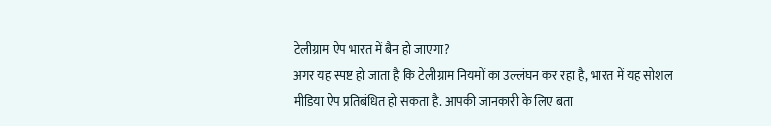टेलीग्राम ऐप भारत में बैन हो जाएगा?
अगर यह स्पष्ट हो जाता है कि टेलीग्राम नियमों का उल्लंघन कर रहा है, भारत में यह सोशल मीडिया ऐप प्रतिबंधित हो सकता है. आपकी जानकारी के लिए बता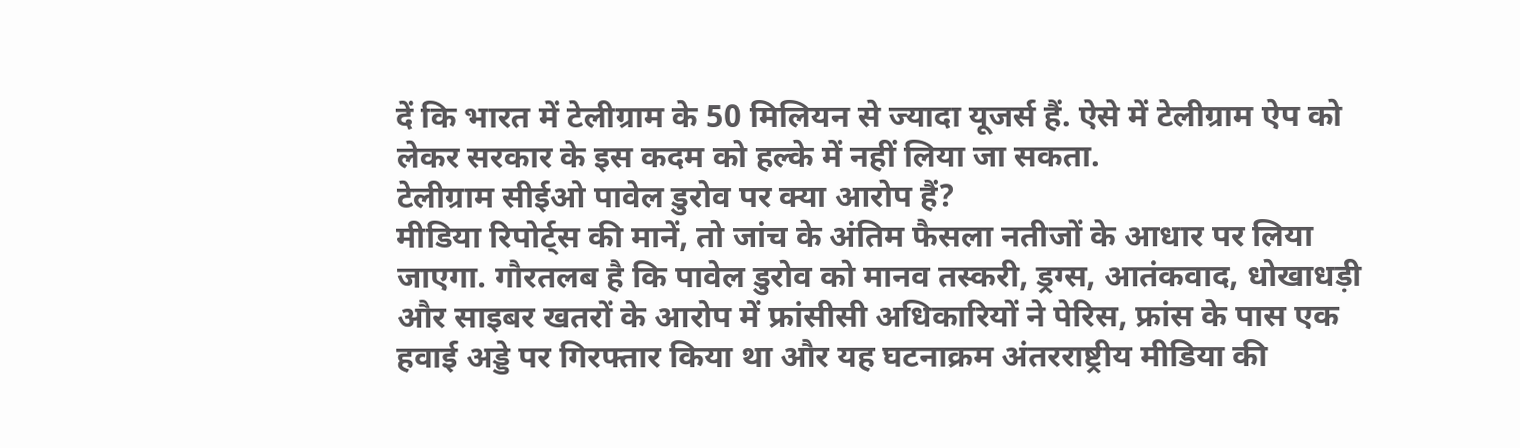दें कि भारत में टेलीग्राम के 50 मिलियन से ज्यादा यूजर्स हैं. ऐसे में टेलीग्राम ऐप को लेकर सरकार के इस कदम को हल्के में नहीं लिया जा सकता.
टेलीग्राम सीईओ पावेल डुरोव पर क्या आरोप हैं?
मीडिया रिपोर्ट्स की मानें, तो जांच के अंतिम फैसला नतीजों के आधार पर लिया जाएगा. गौरतलब है कि पावेल डुरोव को मानव तस्करी, ड्रग्स, आतंकवाद, धोखाधड़ी और साइबर खतरों के आरोप में फ्रांसीसी अधिकारियों ने पेरिस, फ्रांस के पास एक हवाई अड्डे पर गिरफ्तार किया था और यह घटनाक्रम अंतरराष्ट्रीय मीडिया की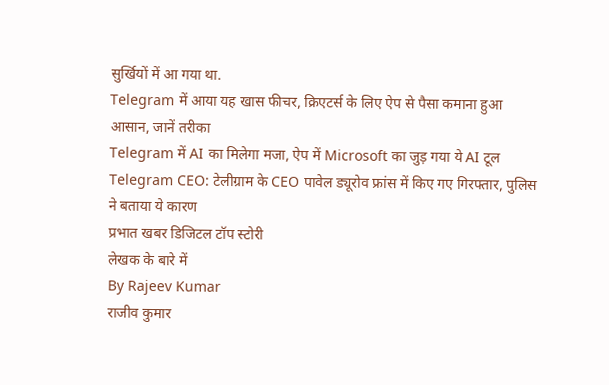सुर्खियों में आ गया था.
Telegram में आया यह खास फीचर, क्रिएटर्स के लिए ऐप से पैसा कमाना हुआ आसान, जानें तरीका
Telegram में AI का मिलेगा मजा, ऐप में Microsoft का जुड़ गया ये AI टूल
Telegram CEO: टेलीग्राम के CEO पावेल ड्यूरोव फ्रांस में किए गए गिरफ्तार, पुलिस ने बताया ये कारण
प्रभात खबर डिजिटल टॉप स्टोरी
लेखक के बारे में
By Rajeev Kumar
राजीव कुमार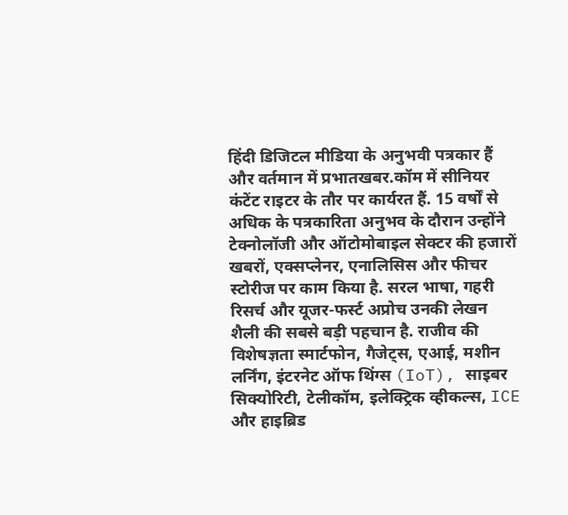हिंदी डिजिटल मीडिया के अनुभवी पत्रकार हैं और वर्तमान में प्रभातखबर.कॉम में सीनियर कंटेंट राइटर के तौर पर कार्यरत हैं. 15 वर्षों से अधिक के पत्रकारिता अनुभव के दौरान उन्होंने टेक्नोलॉजी और ऑटोमोबाइल सेक्टर की हजारों खबरों, एक्सप्लेनर, एनालिसिस और फीचर स्टोरीज पर काम किया है. सरल भाषा, गहरी रिसर्च और यूजर-फर्स्ट अप्रोच उनकी लेखन शैली की सबसे बड़ी पहचान है. राजीव की विशेषज्ञता स्मार्टफोन, गैजेट्स, एआई, मशीन लर्निंग, इंटरनेट ऑफ थिंग्स (IoT), साइबर सिक्योरिटी, टेलीकॉम, इलेक्ट्रिक व्हीकल्स, ICE और हाइब्रिड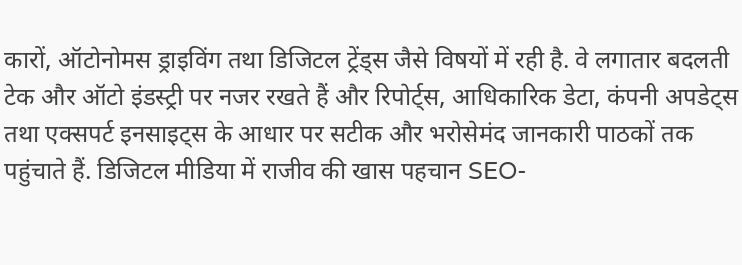कारों, ऑटोनोमस ड्राइविंग तथा डिजिटल ट्रेंड्स जैसे विषयों में रही है. वे लगातार बदलती टेक और ऑटो इंडस्ट्री पर नजर रखते हैं और रिपोर्ट्स, आधिकारिक डेटा, कंपनी अपडेट्स तथा एक्सपर्ट इनसाइट्स के आधार पर सटीक और भरोसेमंद जानकारी पाठकों तक पहुंचाते हैं. डिजिटल मीडिया में राजीव की खास पहचान SEO-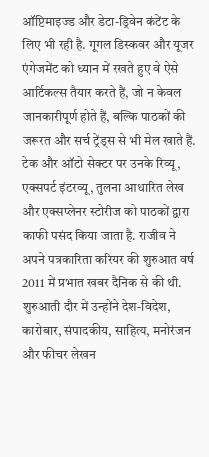ऑप्टिमाइज्ड और डेटा-ड्रिवेन कंटेंट के लिए भी रही है. गूगल डिस्कवर और यूजर एंगेजमेंट को ध्यान में रखते हुए वे ऐसे आर्टिकल्स तैयार करते हैं, जो न केवल जानकारीपूर्ण होते हैं, बल्कि पाठकों की जरूरत और सर्च ट्रेंड्स से भी मेल खाते हैं. टेक और ऑटो सेक्टर पर उनके रिव्यू, एक्सपर्ट इंटरव्यू, तुलना आधारित लेख और एक्सप्लेनर स्टोरीज को पाठकों द्वारा काफी पसंद किया जाता है. राजीव ने अपने पत्रकारिता करियर की शुरुआत वर्ष 2011 में प्रभात खबर दैनिक से की थी. शुरुआती दौर में उन्होंने देश-विदेश, कारोबार, संपादकीय, साहित्य, मनोरंजन और फीचर लेखन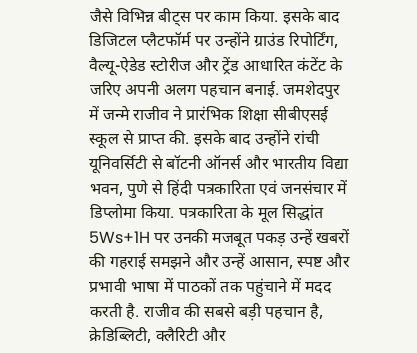जैसे विभिन्न बीट्स पर काम किया. इसके बाद डिजिटल प्लैटफॉर्म पर उन्होंने ग्राउंड रिपोर्टिंग, वैल्यू-ऐडेड स्टोरीज और ट्रेंड आधारित कंटेंट के जरिए अपनी अलग पहचान बनाई. जमशेदपुर में जन्मे राजीव ने प्रारंभिक शिक्षा सीबीएसई स्कूल से प्राप्त की. इसके बाद उन्होंने रांची यूनिवर्सिटी से बॉटनी ऑनर्स और भारतीय विद्या भवन, पुणे से हिंदी पत्रकारिता एवं जनसंचार में डिप्लोमा किया. पत्रकारिता के मूल सिद्धांत 5Ws+1H पर उनकी मजबूत पकड़ उन्हें खबरों की गहराई समझने और उन्हें आसान, स्पष्ट और प्रभावी भाषा में पाठकों तक पहुंचाने में मदद करती है. राजीव की सबसे बड़ी पहचान है, क्रेडिब्लिटी, क्लैरिटी और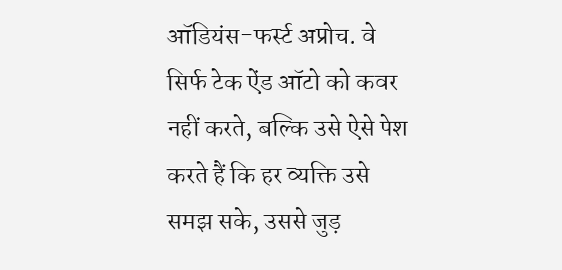ऑडियंस-फर्स्ट अप्रोच. वे सिर्फ टेक ऐंड ऑटो को कवर नहीं करते, बल्कि उसे ऐसे पेश करते हैं कि हर व्यक्ति उसे समझ सके, उससे जुड़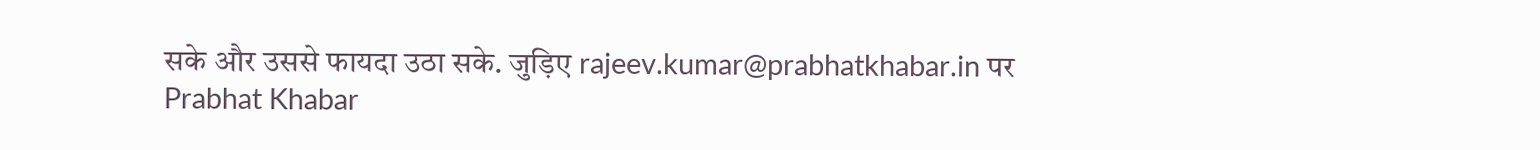सके और उससे फायदा उठा सके. जुड़िए rajeev.kumar@prabhatkhabar.in पर
Prabhat Khabar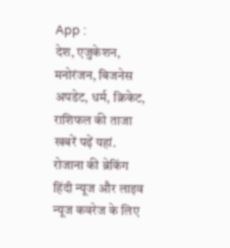App :
देश, एजुकेशन, मनोरंजन, बिजनेस अपडेट, धर्म, क्रिकेट, राशिफल की ताजा खबरें पढ़ें यहां. रोजाना की ब्रेकिंग हिंदी न्यूज और लाइव न्यूज कवरेज के लिए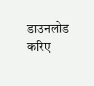डाउनलोड करिए